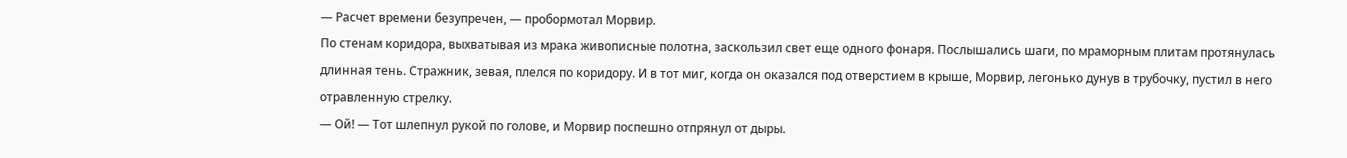— Расчет времени безупречен, — пробормотал Морвир.
По стенам коридора, выхватывая из мрака живописные полотна, заскользил свет еще одного фонаря. Послышались шаги, по мраморным плитам протянулась длинная тень. Стражник, зевая, плелся по коридору. И в тот миг, когда он оказался под отверстием в крыше, Морвир, легонько дунув в трубочку, пустил в него отравленную стрелку.
— Ой! — Тот шлепнул рукой по голове, и Морвир поспешно отпрянул от дыры.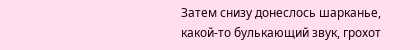Затем снизу донеслось шарканье, какой-то булькающий звук, грохот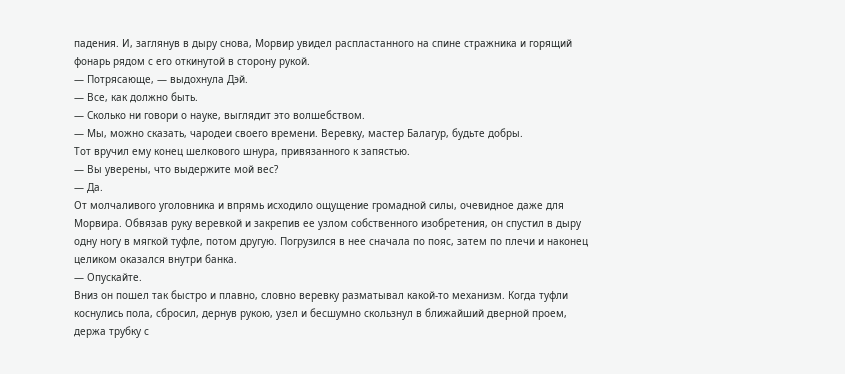падения. И, заглянув в дыру снова, Морвир увидел распластанного на спине стражника и горящий фонарь рядом с его откинутой в сторону рукой.
— Потрясающе, — выдохнула Дэй.
— Все, как должно быть.
— Сколько ни говори о науке, выглядит это волшебством.
— Мы, можно сказать, чародеи своего времени. Веревку, мастер Балагур, будьте добры.
Тот вручил ему конец шелкового шнура, привязанного к запястью.
— Вы уверены, что выдержите мой вес?
— Да.
От молчаливого уголовника и впрямь исходило ощущение громадной силы, очевидное даже для Морвира. Обвязав руку веревкой и закрепив ее узлом собственного изобретения, он спустил в дыру одну ногу в мягкой туфле, потом другую. Погрузился в нее сначала по пояс, затем по плечи и наконец целиком оказался внутри банка.
— Опускайте.
Вниз он пошел так быстро и плавно, словно веревку разматывал какой-то механизм. Когда туфли коснулись пола, сбросил, дернув рукою, узел и бесшумно скользнул в ближайший дверной проем, держа трубку с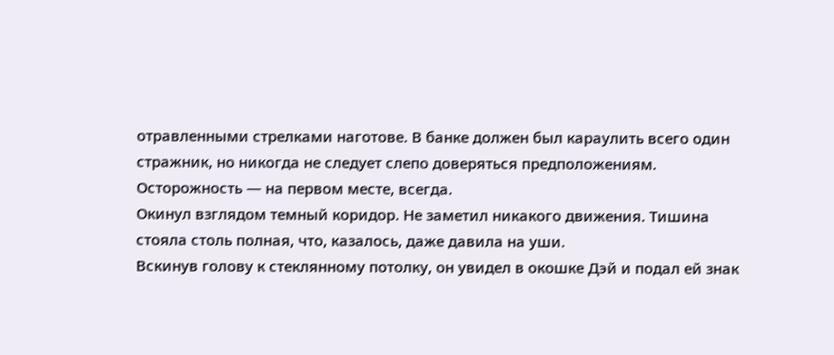отравленными стрелками наготове. В банке должен был караулить всего один стражник, но никогда не следует слепо доверяться предположениям.
Осторожность — на первом месте, всегда.
Окинул взглядом темный коридор. Не заметил никакого движения. Тишина стояла столь полная, что, казалось, даже давила на уши.
Вскинув голову к стеклянному потолку, он увидел в окошке Дэй и подал ей знак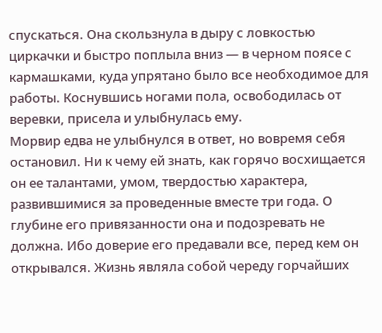спускаться. Она скользнула в дыру с ловкостью циркачки и быстро поплыла вниз — в черном поясе с кармашками, куда упрятано было все необходимое для работы. Коснувшись ногами пола, освободилась от веревки, присела и улыбнулась ему.
Морвир едва не улыбнулся в ответ, но вовремя себя остановил. Ни к чему ей знать, как горячо восхищается он ее талантами, умом, твердостью характера, развившимися за проведенные вместе три года. О глубине его привязанности она и подозревать не должна. Ибо доверие его предавали все, перед кем он открывался. Жизнь являла собой череду горчайших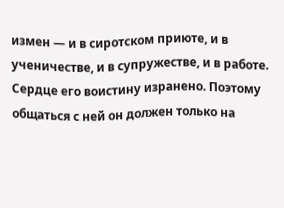измен — и в сиротском приюте, и в ученичестве, и в супружестве, и в работе. Сердце его воистину изранено. Поэтому общаться с ней он должен только на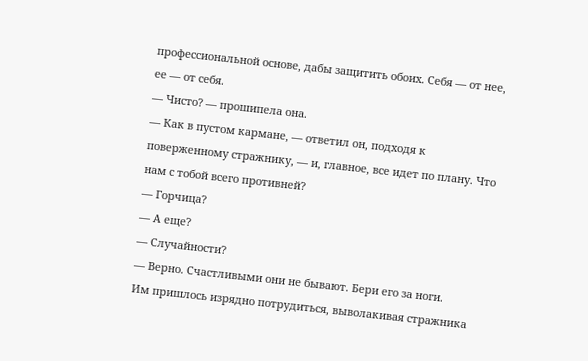профессиональной основе, дабы защитить обоих. Себя — от нее, ее — от себя.
— Чисто? — прошипела она.
— Как в пустом кармане, — ответил он, подходя к поверженному стражнику, — и, главное, все идет по плану. Что нам с тобой всего противней?
— Горчица?
— А еще?
— Случайности?
— Верно. Счастливыми они не бывают. Бери его за ноги.
Им пришлось изрядно потрудиться, выволакивая стражника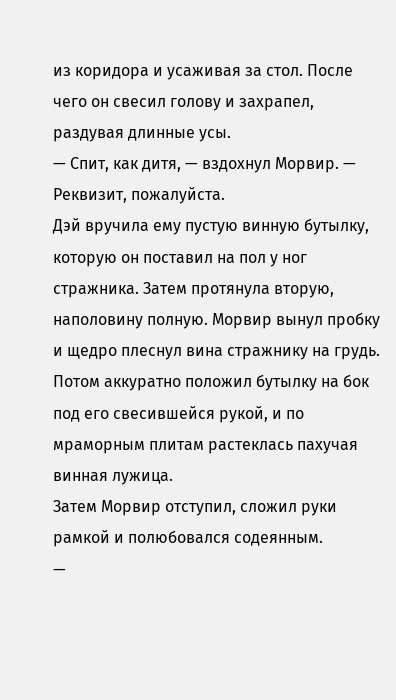из коридора и усаживая за стол. После чего он свесил голову и захрапел, раздувая длинные усы.
— Спит, как дитя, — вздохнул Морвир. — Реквизит, пожалуйста.
Дэй вручила ему пустую винную бутылку, которую он поставил на пол у ног стражника. Затем протянула вторую, наполовину полную. Морвир вынул пробку и щедро плеснул вина стражнику на грудь. Потом аккуратно положил бутылку на бок под его свесившейся рукой, и по мраморным плитам растеклась пахучая винная лужица.
Затем Морвир отступил, сложил руки рамкой и полюбовался содеянным.
—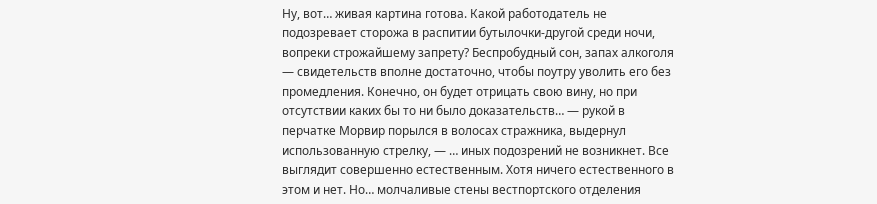Ну, вот… живая картина готова. Какой работодатель не подозревает сторожа в распитии бутылочки-другой среди ночи, вопреки строжайшему запрету? Беспробудный сон, запах алкоголя — свидетельств вполне достаточно, чтобы поутру уволить его без промедления. Конечно, он будет отрицать свою вину, но при отсутствии каких бы то ни было доказательств… — рукой в перчатке Морвир порылся в волосах стражника, выдернул использованную стрелку, — … иных подозрений не возникнет. Все выглядит совершенно естественным. Хотя ничего естественного в этом и нет. Но… молчаливые стены вестпортского отделения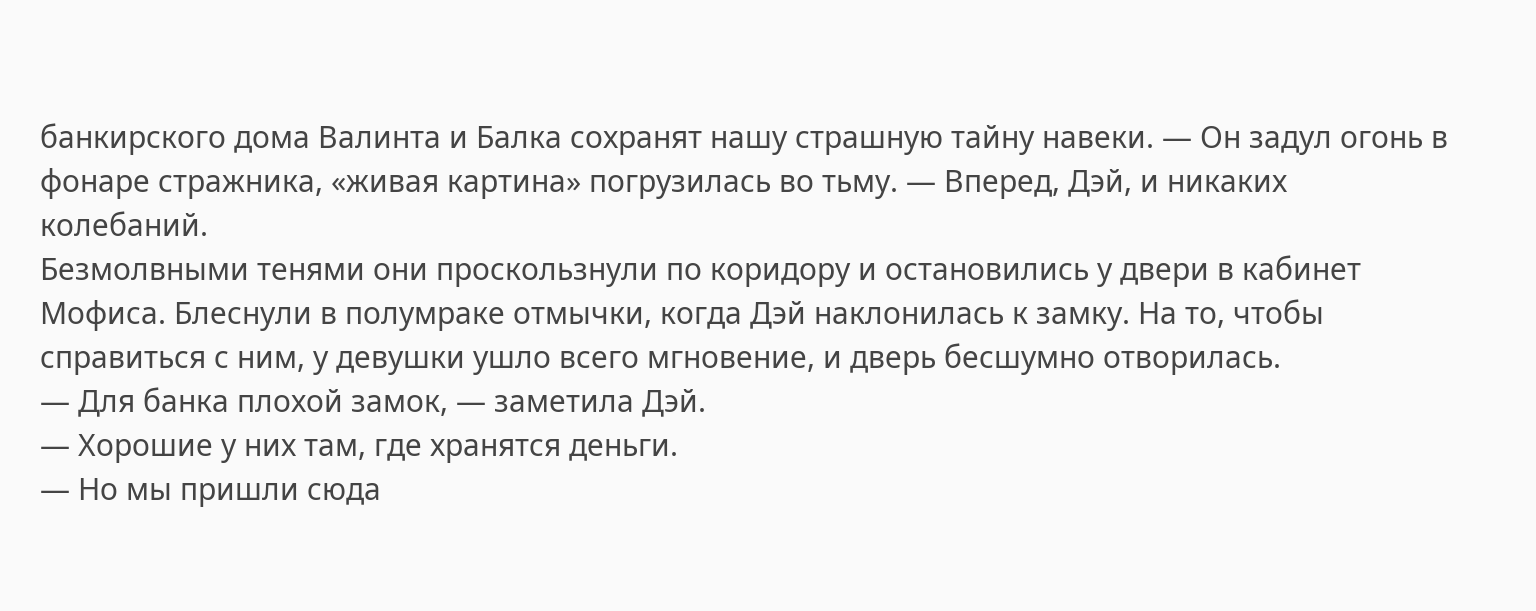банкирского дома Валинта и Балка сохранят нашу страшную тайну навеки. — Он задул огонь в фонаре стражника, «живая картина» погрузилась во тьму. — Вперед, Дэй, и никаких колебаний.
Безмолвными тенями они проскользнули по коридору и остановились у двери в кабинет Мофиса. Блеснули в полумраке отмычки, когда Дэй наклонилась к замку. На то, чтобы справиться с ним, у девушки ушло всего мгновение, и дверь бесшумно отворилась.
— Для банка плохой замок, — заметила Дэй.
— Хорошие у них там, где хранятся деньги.
— Но мы пришли сюда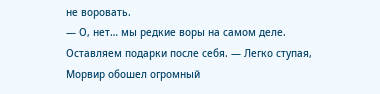не воровать.
— О, нет… мы редкие воры на самом деле. Оставляем подарки после себя. — Легко ступая, Морвир обошел огромный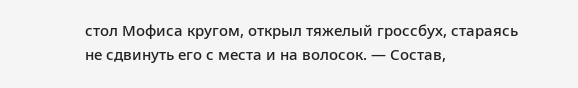стол Мофиса кругом, открыл тяжелый гроссбух, стараясь не сдвинуть его с места и на волосок. — Состав,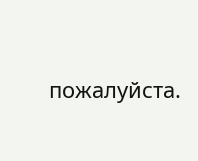пожалуйста.